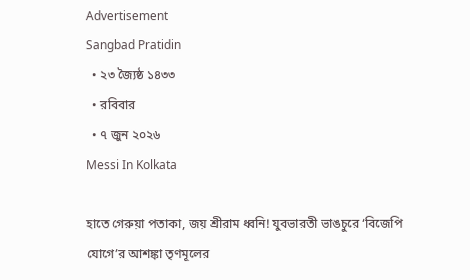Advertisement
Sangbad Pratidin
  • ২৩ জ্যৈষ্ঠ ১৪৩৩
  • রবিবার
  • ৭ জুন ২০২৬
Messi In Kolkata

হাতে গেরুয়া পতাকা, জয় শ্রীরাম ধ্বনি! যুবভারতী ভাঙচুরে ‘বিজেপি যোগে’র আশঙ্কা তৃণমূলের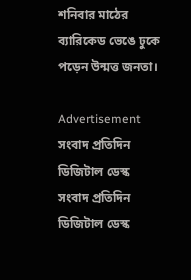শনিবার মাঠের ব্যারিকেড ভেঙে ঢুকে পড়েন উন্মত্ত জনতা।

Advertisement
সংবাদ প্রতিদিন ডিজিটাল ডেস্ক
সংবাদ প্রতিদিন ডিজিটাল ডেস্ক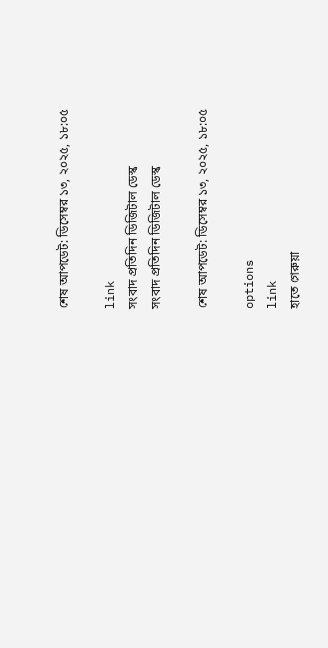শেষ আপডেট: ডিসেম্বর ১৩, ২০২৫, ১৮:০৫

link
সংবাদ প্রতিদিন ডিজিটাল ডেস্ক
সংবাদ প্রতিদিন ডিজিটাল ডেস্ক

শেষ আপডেট: ডিসেম্বর ১৩, ২০২৫, ১৮:০৫

options
link
হাতে গেরুয়া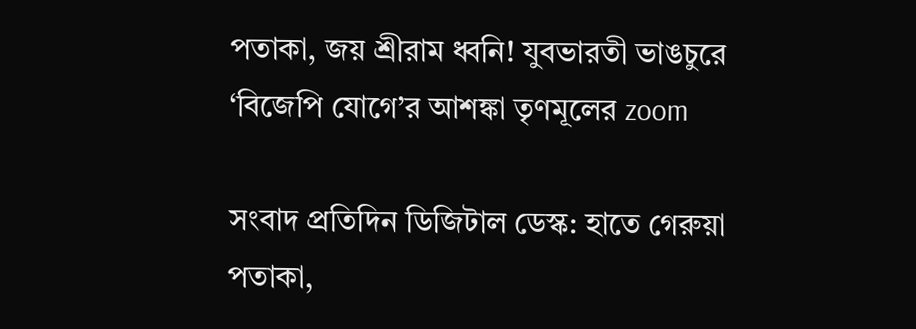পতাকা, জয় শ্রীরাম ধ্বনি! যুবভারতী ভাঙচুরে ‘বিজেপি যোগে’র আশঙ্কা তৃণমূলের zoom

সংবাদ প্রতিদিন ডিজিটাল ডেস্ক: হাতে গেরুয়া পতাকা,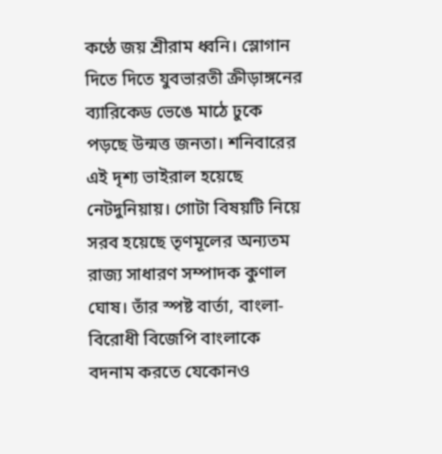কণ্ঠে জয় শ্রীরাম ধ্বনি। স্লোগান দিতে দিতে যুবভারতী ক্রীড়াঙ্গনের ব্যারিকেড ভেঙে মাঠে ঢুকে পড়ছে উন্মত্ত জনতা। শনিবারের এই দৃশ্য ভাইরাল হয়েছে নেটদুনিয়ায়। গোটা বিষয়টি নিয়ে সরব হয়েছে তৃণমূলের অন্যতম রাজ্য সাধারণ সম্পাদক কুণাল ঘোষ। তাঁর স্পষ্ট বার্তা, বাংলা-বিরোধী বিজেপি বাংলাকে বদনাম করতে যেকোনও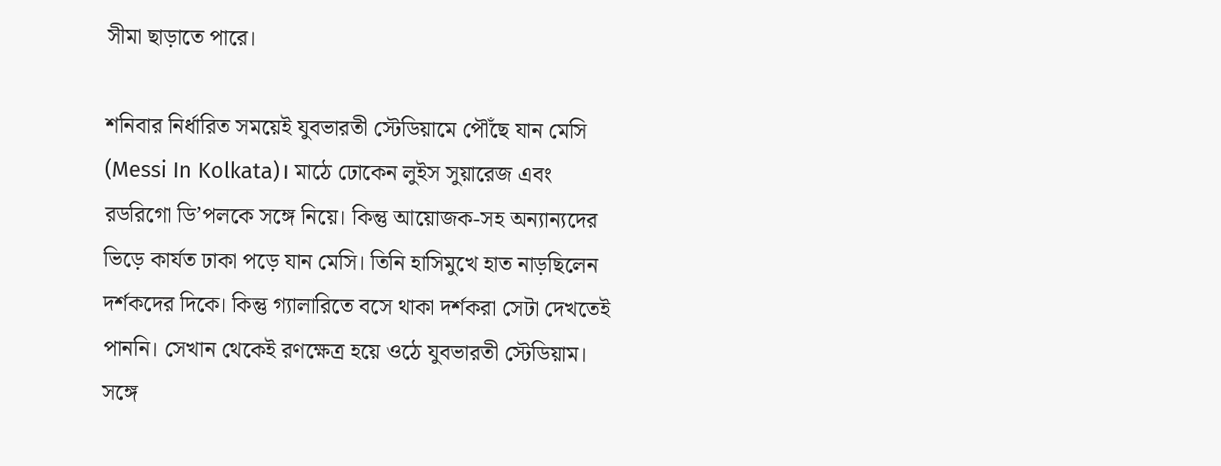সীমা ছাড়াতে পারে।

শনিবার নির্ধারিত সময়েই যুবভারতী স্টেডিয়ামে পৌঁছে যান মেসি (Messi In Kolkata)। মাঠে ঢোকেন লুইস সুয়ারেজ এবং রডরিগো ডি’পলকে সঙ্গে নিয়ে। কিন্তু আয়োজক-সহ অন্যান্যদের ভিড়ে কার্যত ঢাকা পড়ে যান মেসি। তিনি হাসিমুখে হাত নাড়ছিলেন দর্শকদের দিকে। কিন্তু গ্যালারিতে বসে থাকা দর্শকরা সেটা দেখতেই পাননি। সেখান থেকেই রণক্ষেত্র হয়ে ওঠে যুবভারতী স্টেডিয়াম। সঙ্গে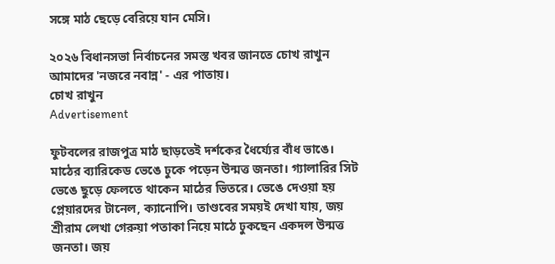সঙ্গে মাঠ ছেড়ে বেরিয়ে যান মেসি।

২০২৬ বিধানসভা নির্বাচনের সমস্ত খবর জানতে চোখ রাখুন আমাদের 'নজরে নবান্ন' - এর পাতায়।
চোখ রাখুন
Advertisement

ফুটবলের রাজপুত্র মাঠ ছাড়তেই দর্শকের ধৈর্য্যের বাঁধ ভাঙে। মাঠের ব্যারিকেড ভেঙে ঢুকে পড়েন উন্মত্ত জনতা। গ্যালারির সিট ভেঙে ছুড়ে ফেলতে থাকেন মাঠের ভিতরে। ভেঙে দেওয়া হয় প্লেয়ারদের টানেল, ক্যানোপি। তাণ্ডবের সময়ই দেখা যায়, জয় শ্রীরাম লেখা গেরুয়া পতাকা নিয়ে মাঠে ঢুকছেন একদল উন্মত্ত জনতা। জয়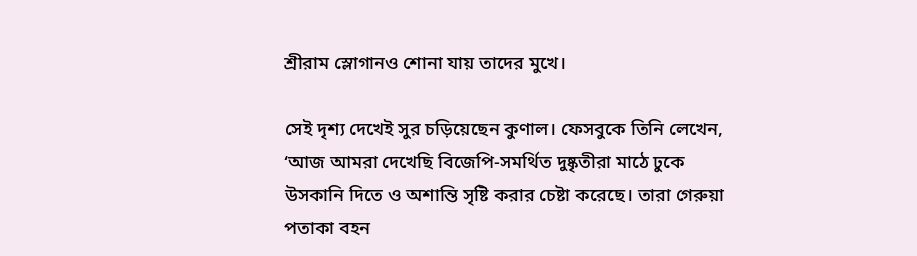শ্রীরাম স্লোগানও শোনা যায় তাদের মুখে।

সেই দৃশ্য দেখেই সুর চড়িয়েছেন কুণাল। ফেসবুকে তিনি লেখেন, ‘আজ আমরা দেখেছি বিজেপি-সমর্থিত দুষ্কৃতীরা মাঠে ঢুকে উসকানি দিতে ও অশান্তি সৃষ্টি করার চেষ্টা করেছে। তারা গেরুয়া পতাকা বহন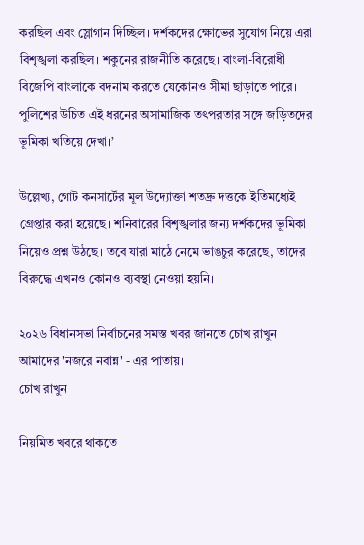করছিল এবং স্লোগান দিচ্ছিল। দর্শকদের ক্ষোভের সুযোগ নিয়ে এরা বিশৃঙ্খলা করছিল। শকুনের রাজনীতি করেছে। বাংলা-বিরোধী বিজেপি বাংলাকে বদনাম করতে যেকোনও সীমা ছাড়াতে পারে। পুলিশের উচিত এই ধরনের অসামাজিক তৎপরতার সঙ্গে জড়িতদের ভূমিকা খতিয়ে দেখা।’

উল্লেখ্য, গোট কনসার্টের মূল উদ্যোক্তা শতদ্রু দত্তকে ইতিমধ্যেই গ্রেপ্তার করা হয়েছে। শনিবারের বিশৃঙ্খলার জন্য দর্শকদের ভূমিকা নিয়েও প্রশ্ন উঠছে। তবে যারা মাঠে নেমে ভাঙচুর করেছে, তাদের বিরুদ্ধে এখনও কোনও ব্যবস্থা নেওয়া হয়নি।

২০২৬ বিধানসভা নির্বাচনের সমস্ত খবর জানতে চোখ রাখুন আমাদের 'নজরে নবান্ন' - এর পাতায়।
চোখ রাখুন

নিয়মিত খবরে থাকতে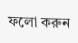ফলো করুন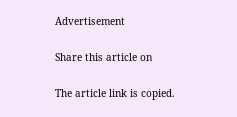Advertisement

Share this article on

The article link is copied.